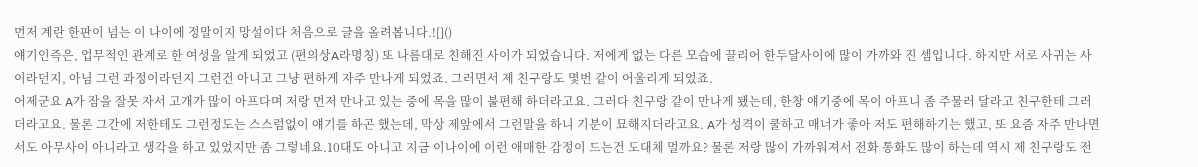먼저 계란 한판이 넘는 이 나이에 정말이지 망설이다 처음으로 글을 올려봅니다.![]()
얘기인즉은, 업무적인 관계로 한 여성을 알게 되었고 (편의상A라명칭) 또 나름대로 친해진 사이가 되었습니다. 저에게 없는 다른 모습에 끌리어 한두달사이에 많이 가까와 진 셈입니다. 하지만 서로 사귀는 사이라던지, 아님 그런 과정이라던지 그런건 아니고 그냥 편하게 자주 만나게 되었죠. 그러면서 제 친구랑도 몇번 같이 어울리게 되었죠.
어제군요 A가 잠을 잘못 자서 고개가 많이 아프다며 저랑 먼저 만나고 있는 중에 목을 많이 불편해 하더라고요. 그러다 친구랑 같이 만나게 됐는데, 한창 얘기중에 목이 아프니 좀 주물러 달라고 친구한테 그러더라고요. 물론 그간에 저한테도 그런정도는 스스럼없이 얘기를 하곤 했는데, 막상 제앞에서 그런말을 하니 기분이 묘해지더라고요. A가 성격이 쿨하고 매너가 좋아 저도 편해하기는 했고, 또 요즘 자주 만나면서도 아무사이 아니라고 생각을 하고 있었지만 좀 그렇네요.10대도 아니고 지금 이나이에 이런 애매한 감정이 드는건 도대체 멀까요? 물론 저랑 많이 가까워져서 전화 통화도 많이 하는데 역시 제 친구랑도 전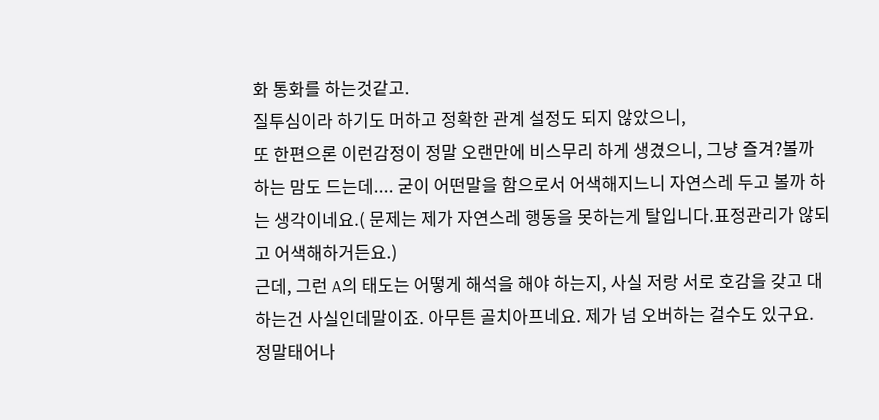화 통화를 하는것같고.
질투심이라 하기도 머하고 정확한 관계 설정도 되지 않았으니,
또 한편으론 이런감정이 정말 오랜만에 비스무리 하게 생겼으니, 그냥 즐겨?볼까 하는 맘도 드는데.... 굳이 어떤말을 함으로서 어색해지느니 자연스레 두고 볼까 하는 생각이네요.( 문제는 제가 자연스레 행동을 못하는게 탈입니다.표정관리가 않되고 어색해하거든요.)
근데, 그런 A의 태도는 어떻게 해석을 해야 하는지, 사실 저랑 서로 호감을 갖고 대하는건 사실인데말이죠. 아무튼 골치아프네요. 제가 넘 오버하는 걸수도 있구요.
정말태어나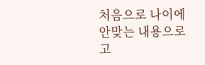처음으로 나이에 안맞는 내용으로 고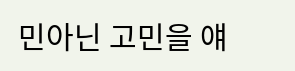민아닌 고민을 얘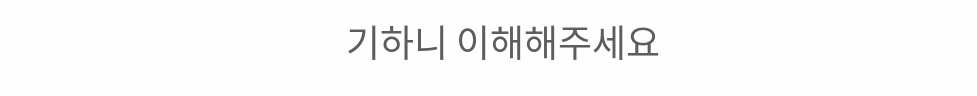기하니 이해해주세요